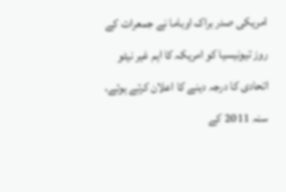امریکی صدر براک اوباما نے جمعرات کے روز تیونیسیا کو امریکہ کا اہم غیر نیٹو اتحادی کا درجہ دینے کا اعلان کرتے ہوئے، سنہ 2011 کے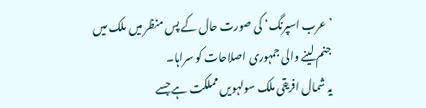’عرب اسپرنگ‘ کی صورت حال کے پس منظر میں ملک میں جنم لینے والی جمہوری اصلاحات کو سراہا۔
یہ شمال افریقی ملک سولہویں مملکت ہے جسے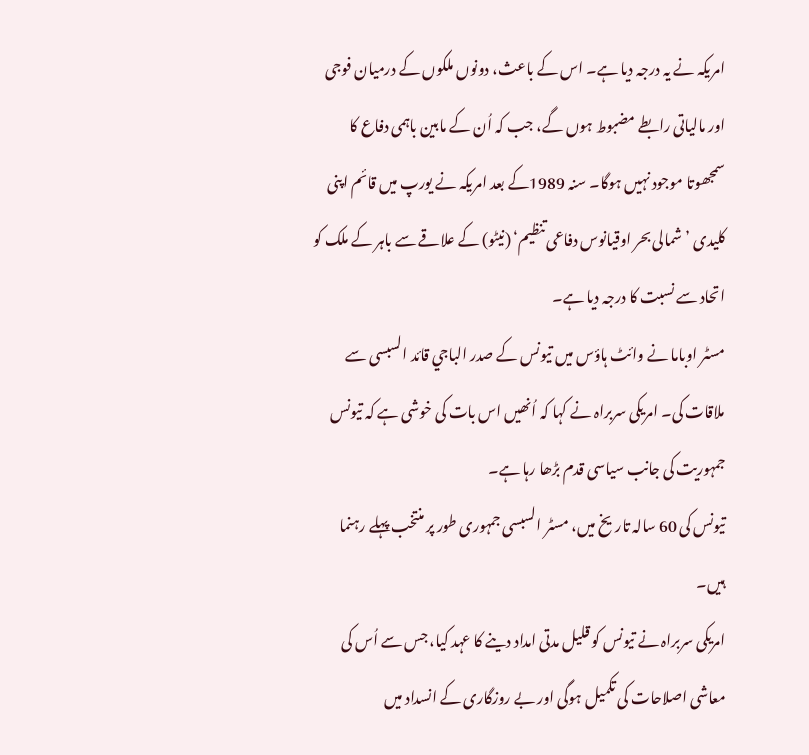امریکہ نے یہ درجہ دیا ہے۔ اس کے باعث، دونوں ملکوں کے درمیان فوجی اور مالیاتی رابطے مضبوط ہوں گے، جب کہ اُن کے مابین باہمی دفاع کا سمجھوتا موجود نہیں ہوگا۔ سنہ 1989کے بعد امریکہ نے یورپ میں قائم اپنی کلیدی ’شمالی بحر اوقیانوس دفاعی تنظیم‘ (نیٹو) کے علاقے سے باہر کے ملک کو اتحاد سے نسبت کا درجہ دیا ہے۔
مسٹر اوباما نے وائٹ ہاؤس میں تیونس کے صدر الباجي قائد السبسی سے ملاقات کی۔ امریکی سربراہ نے کہا کہ اُنھیں اس بات کی خوشی ہے کہ تیونس جمہوریت کی جانب سیاسی قدم بڑھا رہا ہے۔
تیونس کی 60 سالہ تاریخ میں، مسٹر السبسی جمہوری طور پر منتخب پہلے رہنما ہیں۔
امریکی سربراہ نے تیونس کو قلیل مدتی امداد دینے کا عہد کیا، جس سے اُس کی معاشی اصلاحات کی تکمیل ہوگی اور بے روزگاری کے انسداد میں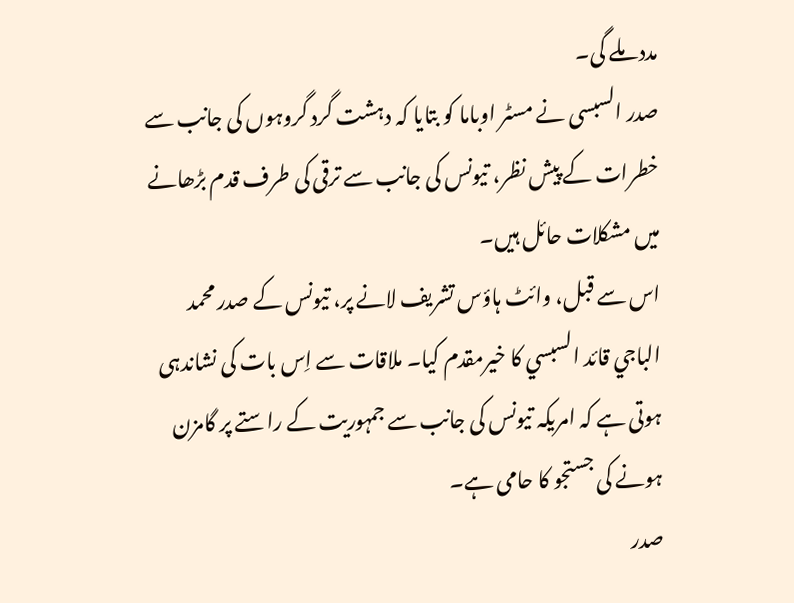مدد ملے گی۔
صدر السبسی نے مسٹر اوباما کو بتایا کہ دہشت گرد گروہوں کی جانب سے خطرات کے پیش نظر، تیونس کی جانب سے ترقی کی طرف قدم بڑھانے میں مشکلات حائل ہیں۔
اس سے قبل، وائٹ ہاؤس تشریف لانے پر، تیونس کے صدر محمد الباجي قائد السبسي کا خیرمقدم کیا۔ ملاقات سے اِس بات کی نشاندہی ہوتی ہے کہ امریکہ تیونس کی جانب سے جمہوریت کے راستے پر گامزن ہونے کی جستجو کا حامی ہے۔
صدر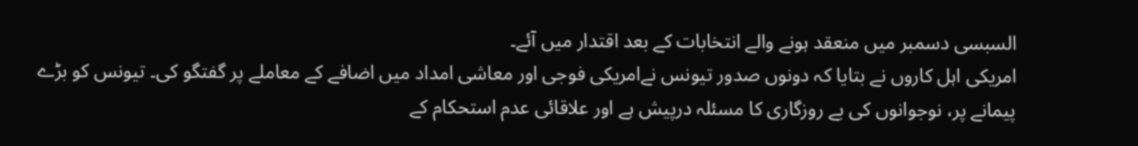السبسی دسمبر میں منعقد ہونے والے انتخابات کے بعد اقتدار میں آئے۔
امریکی اہل کاروں نے بتایا کہ دونوں صدور تیونس نےامریکی فوجی اور معاشی امداد میں اضافے کے معاملے پر گفتگو کی۔ تیونس کو بڑے پیمانے پر، نوجوانوں کی بے روزگاری کا مسئلہ درپیش ہے اور علاقائی عدم استحکام کے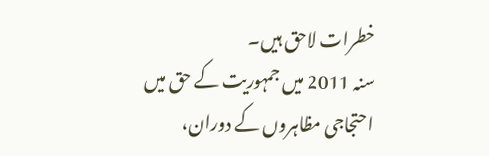خطرات لاحق ہیں۔
سنہ 2011 میں جمہوریت کے حق میں احتجاجی مظاہروں کے دوران،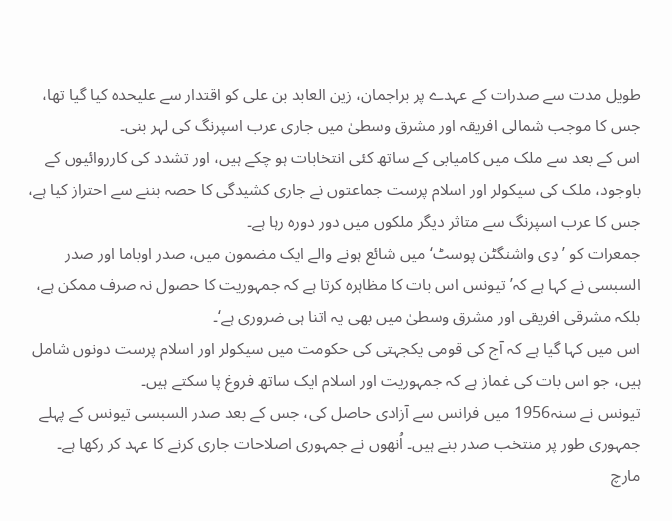طویل مدت سے صدرات کے عہدے پر براجمان، زین العابد بن علی کو اقتدار سے علیحدہ کیا گیا تھا، جس کا موجب شمالی افریقہ اور مشرق وسطیٰ میں جاری عرب اسپرنگ کی لہر بنی۔
اس کے بعد سے ملک میں کامیابی کے ساتھ کئی انتخابات ہو چکے ہیں، اور تشدد کی کارروائیوں کے باوجود، ملک کی سیکولر اور اسلام پرست جماعتوں نے جاری کشیدگی کا حصہ بننے سے احتراز کیا ہے، جس کا عرب اسپرنگ سے متاثر دیگر ملکوں میں دور دورہ رہا ہے۔
جمعرات کو ’دِی واشنگٹن پوسٹ‘ میں شائع ہونے والے ایک مضمون میں، صدر اوباما اور صدر السبسی نے کہا ہے کہ’تیونس اس بات کا مظاہرہ کرتا ہے کہ جمہوریت کا حصول نہ صرف ممکن ہے، بلکہ مشرقی افریقی اور مشرق وسطیٰ میں بھی یہ اتنا ہی ضروری ہے‘۔
اس میں کہا گیا ہے کہ آج کی قومی یکجہتی کی حکومت میں سیکولر اور اسلام پرست دونوں شامل ہیں، جو اس بات کی غماز ہے کہ جمہوریت اور اسلام ایک ساتھ فروغ پا سکتے ہیں۔
تیونس نے سنہ1956 میں فرانس سے آزادی حاصل کی، جس کے بعد صدر السبسی تیونس کے پہلے جمہوری طور پر منتخب صدر بنے ہیں۔ اُنھوں نے جمہوری اصلاحات جاری کرنے کا عہد کر رکھا ہے۔
مارچ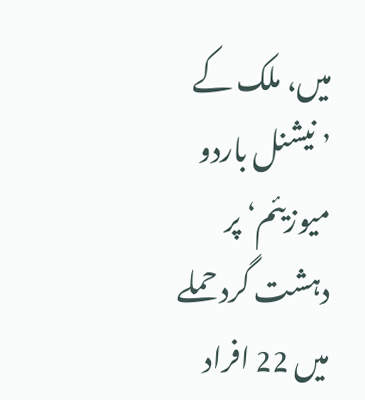میں، ملک کے ’نیشنل باردو میوزیئم‘ پر دہشت گرد حملے میں 22 افراد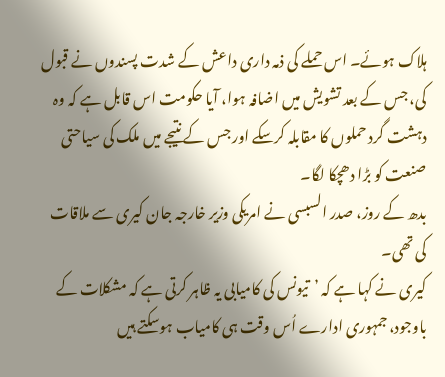ہلاک ہوئے۔ اس حملے کی ذمہ داری داعش کے شدت پسندوں نے قبول کی، جس کے بعد تشویش میں اضافہ ہوا، آیا حکومت اس قابل ہے کہ وہ دہشت گرد حملوں کا مقابلہ کرسکے اور جس کے نتیجے میں ملک کی سیاحتی صنعت کو بڑا دھچکا لگا۔
بدھ کے روز، صدر السبسی نے امریکی وزیر خارجہ جان کیری سے ملاقات کی تھی۔
کیری نے کہا ہے کہ ’تیونس کی کامیابی یہ ظاہر کرتی ہے کہ مشکلات کے باوجود، جمہوری ادارے اُس وقت ہی کامیاب ہوسکتے ہیں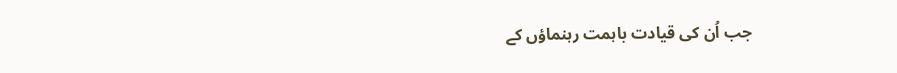جب اُن کی قیادت باہمت رہنماؤں کے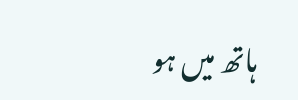ہاتھ میں ہو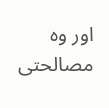اور وہ مصالحتی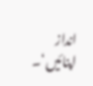انداز اپنائیں‘۔